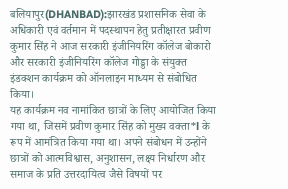बलियापुर(DHANBAD):झारखंड प्रशासनिक सेवा के अधिकारी एवं वर्तमान में पदस्थापन हेतु प्रतीक्षारत प्रवीण कुमार सिंह ने आज सरकारी इंजीनियरिंग कॉलेज बोकारो और सरकारी इंजीनियरिंग कॉलेज गोड्डा के संयुक्त इंडक्शन कार्यक्रम को ऑनलाइन माध्यम से संबोधित किया।
यह कार्यक्रम नव नामांकित छात्रों के लिए आयोजित किया गया था, जिसमें प्रवीण कुमार सिंह को मुख्य वक्ता*l के रूप में आमंत्रित किया गया था। अपने संबोधन में उन्होंने छात्रों को आत्मविश्वास, अनुशासन, लक्ष्य निर्धारण और समाज के प्रति उत्तरदायित्व जैसे विषयों पर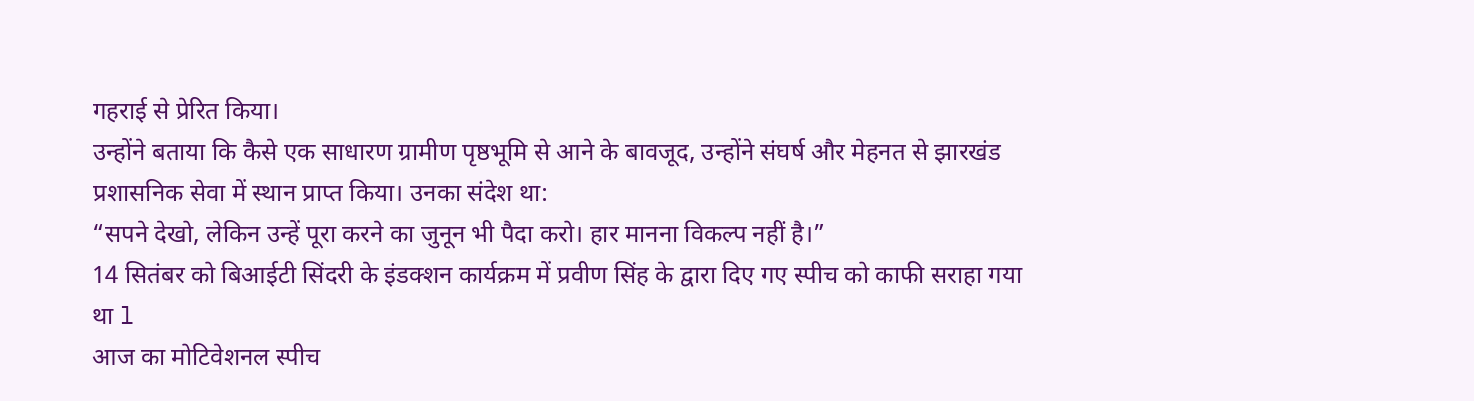गहराई से प्रेरित किया।
उन्होंने बताया कि कैसे एक साधारण ग्रामीण पृष्ठभूमि से आने के बावजूद, उन्होंने संघर्ष और मेहनत से झारखंड प्रशासनिक सेवा में स्थान प्राप्त किया। उनका संदेश था:
“सपने देखो, लेकिन उन्हें पूरा करने का जुनून भी पैदा करो। हार मानना विकल्प नहीं है।”
14 सितंबर को बिआईटी सिंदरी के इंडक्शन कार्यक्रम में प्रवीण सिंह के द्वारा दिए गए स्पीच को काफी सराहा गया था l
आज का मोटिवेशनल स्पीच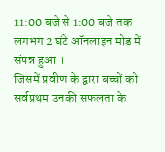11:00 बजे से 1:00 बजे तक लगभग 2 घंटे ऑनलाइन मोड में संपन्न हुआ ।
जिसमें प्रवीण के द्वारा बच्चों को सर्वप्रथम उनकी सफलता के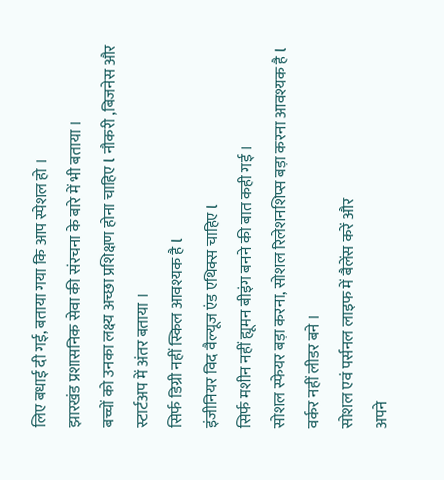लिए बधाई दी गई, बताया गया कि आप स्पेशल हो ।
झारखंड प्रशासनिक सेवा की संरचना के बारे में भी बताया ।
बच्चों को उनका लक्ष्य अच्छा प्रशिक्षण होना चाहिए l नौकरी ,बिजनेस और स्टार्टअप में अंतर बताया ।
सिर्फ डिग्री नहीं स्किल आवश्यक है l
इंजीनियर विद वैल्यूज एंड एथिक्स चाहिए l
सिर्फ मशीन नहीं ह्यूमन बीइंग बनने की बात कही गई ।
सोशल स्फेयर बड़ा करना, सोशल रिलेशनशिप्स बड़ा करना आवश्यक है l
वर्कर नहीं लीडर बने ।
सोशल एवं पर्सनल लाइफ में बैलेंस करें और
अपने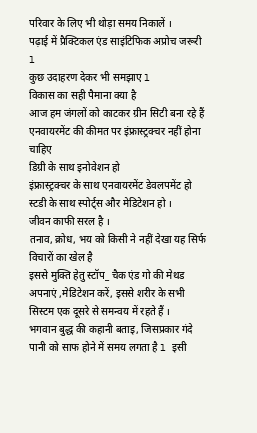परिवार के लिए भी थोड़ा समय निकालें ।
पढ़ाई में प्रैक्टिकल एंड साइंटिफिक अप्रोच जरूरी l
कुछ उदाहरण देकर भी समझाए l
विकास का सही पैमाना क्या है
आज हम जंगलों को काटकर ग्रीन सिटी बना रहे हैं एनवायरमेंट की कीमत पर इंफ्रास्ट्रक्चर नहीं होना चाहिए
डिग्री के साथ इनोवेशन हो
इंफ्रास्ट्रक्चर के साथ एनवायरमेंट डेवलपमेंट हो
स्टडी के साथ स्पोर्ट्स और मेडिटेशन हो ।
जीवन काफी सरल है ।
तनाव, क्रोध, भय को किसी ने नहीं देखा यह सिर्फ विचारों का खेल है
इससे मुक्ति हेतु स्टॉप_ चैक एंड गो की मेथड अपनाएं ,मेडिटेशन करें, इससे शरीर के सभी सिस्टम एक दूसरे से समन्वय में रहते हैं ।
भगवान बुद्ध की कहानी बताइ, जिसप्रकार गंदे पानी को साफ होने में समय लगता है l इसी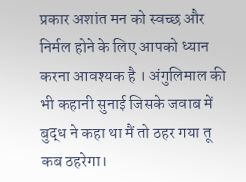प्रकार अशांत मन को स्वच्छ और निर्मल होने के लिए आपको ध्यान करना आवश्यक है । अंगुलिमाल की भी कहानी सुनाई जिसके जवाब में बुद्ध ने कहा था मैं तो ठहर गया तू कब ठहरेगा।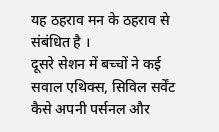यह ठहराव मन के ठहराव से संबंधित है ।
दूसरे सेशन में बच्चों ने कई सवाल एथिक्स, सिविल सर्वेंट कैसे अपनी पर्सनल और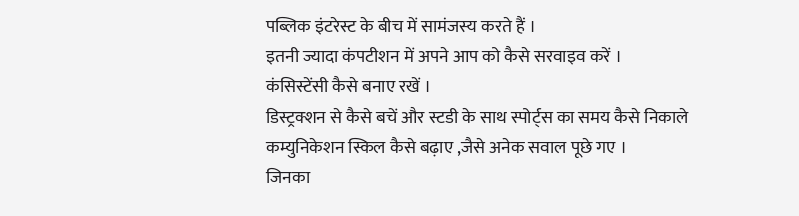पब्लिक इंटरेस्ट के बीच में सामंजस्य करते हैं ।
इतनी ज्यादा कंपटीशन में अपने आप को कैसे सरवाइव करें ।
कंसिस्टेंसी कैसे बनाए रखें ।
डिस्ट्रक्शन से कैसे बचें और स्टडी के साथ स्पोर्ट्स का समय कैसे निकाले कम्युनिकेशन स्किल कैसे बढ़ाए ,जैसे अनेक सवाल पूछे गए ।
जिनका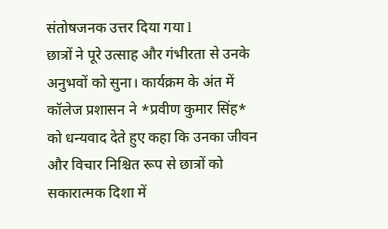संतोषजनक उत्तर दिया गया l
छात्रों ने पूरे उत्साह और गंभीरता से उनके अनुभवों को सुना। कार्यक्रम के अंत में कॉलेज प्रशासन ने *प्रवीण कुमार सिंह* को धन्यवाद देते हुए कहा कि उनका जीवन और विचार निश्चित रूप से छात्रों को सकारात्मक दिशा में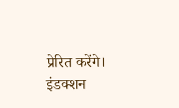प्रेरित करेंगे।
इंडक्शन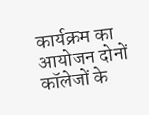कार्यक्रम का आयोजन दोनों कॉलेजों के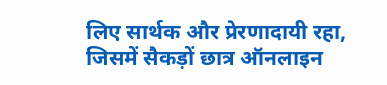लिए सार्थक और प्रेरणादायी रहा, जिसमें सैकड़ों छात्र ऑनलाइन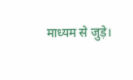माध्यम से जुड़े।